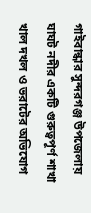গাইবান্ধার সুন্দরগঞ্জ উপজেলায় ঘাঘট নদীর একটি গুরুত্বপূর্ণ শাখা খাল দখল ও ভরাটের অভিযোগ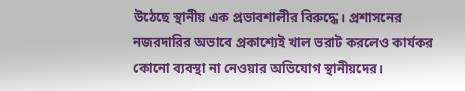উঠেছে স্থানীয় এক প্রভাবশালীর বিরুদ্ধে। প্রশাসনের নজরদারির অভাবে প্রকাশ্যেই খাল ভরাট করলেও কার্যকর কোনো ব্যবস্থা না নেওয়ার অভিযোগ স্থানীয়দের।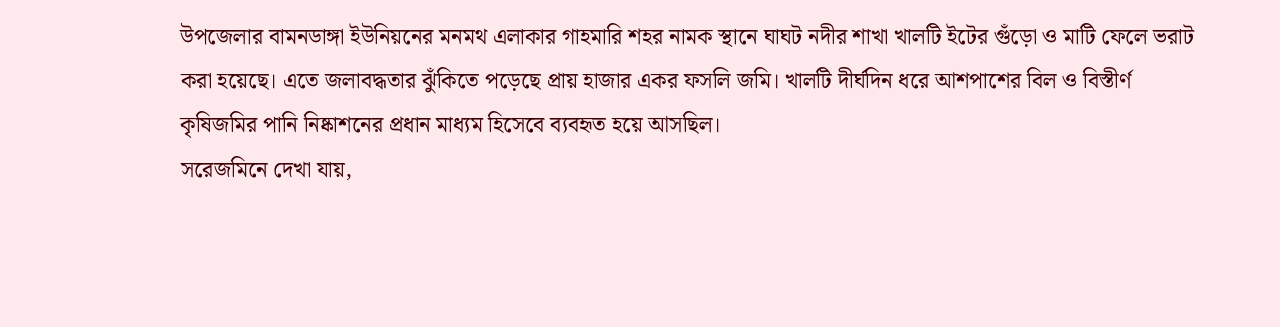উপজেলার বামনডাঙ্গা ইউনিয়নের মনমথ এলাকার গাহমারি শহর নামক স্থানে ঘাঘট নদীর শাখা খালটি ইটের গুঁড়ো ও মাটি ফেলে ভরাট করা হয়েছে। এতে জলাবদ্ধতার ঝুঁকিতে পড়েছে প্রায় হাজার একর ফসলি জমি। খালটি দীর্ঘদিন ধরে আশপাশের বিল ও বিস্তীর্ণ কৃষিজমির পানি নিষ্কাশনের প্রধান মাধ্যম হিসেবে ব্যবহৃত হয়ে আসছিল।
সরেজমিনে দেখা যায়,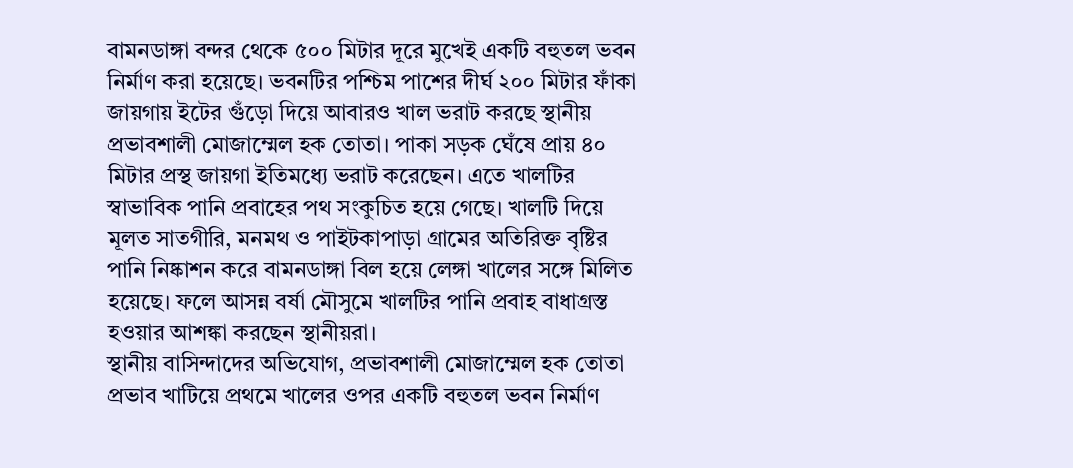বামনডাঙ্গা বন্দর থেকে ৫০০ মিটার দূরে মুখেই একটি বহুতল ভবন নির্মাণ করা হয়েছে। ভবনটির পশ্চিম পাশের দীর্ঘ ২০০ মিটার ফাঁকা জায়গায় ইটের গুঁড়ো দিয়ে আবারও খাল ভরাট করছে স্থানীয় প্রভাবশালী মোজাম্মেল হক তোতা। পাকা সড়ক ঘেঁষে প্রায় ৪০ মিটার প্রস্থ জায়গা ইতিমধ্যে ভরাট করেছেন। এতে খালটির স্বাভাবিক পানি প্রবাহের পথ সংকুচিত হয়ে গেছে। খালটি দিয়ে মূলত সাতগীরি, মনমথ ও পাইটকাপাড়া গ্রামের অতিরিক্ত বৃষ্টির পানি নিষ্কাশন করে বামনডাঙ্গা বিল হয়ে লেঙ্গা খালের সঙ্গে মিলিত হয়েছে। ফলে আসন্ন বর্ষা মৌসুমে খালটির পানি প্রবাহ বাধাগ্রস্ত হওয়ার আশঙ্কা করছেন স্থানীয়রা।
স্থানীয় বাসিন্দাদের অভিযোগ, প্রভাবশালী মোজাম্মেল হক তোতা প্রভাব খাটিয়ে প্রথমে খালের ওপর একটি বহুতল ভবন নির্মাণ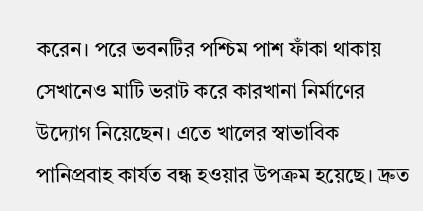করেন। পরে ভবনটির পশ্চিম পাশ ফাঁকা থাকায় সেখানেও মাটি ভরাট করে কারখানা নির্মাণের উদ্যোগ নিয়েছেন। এতে খালের স্বাভাবিক পানিপ্রবাহ কার্যত বন্ধ হওয়ার উপক্রম হয়েছে। দ্রুত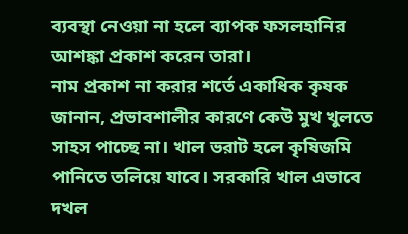ব্যবস্থা নেওয়া না হলে ব্যাপক ফসলহানির আশঙ্কা প্রকাশ করেন তারা।
নাম প্রকাশ না করার শর্তে একাধিক কৃষক জানান, প্রভাবশালীর কারণে কেউ মুখ খুলতে সাহস পাচ্ছে না। খাল ভরাট হলে কৃষিজমি পানিতে তলিয়ে যাবে। সরকারি খাল এভাবে দখল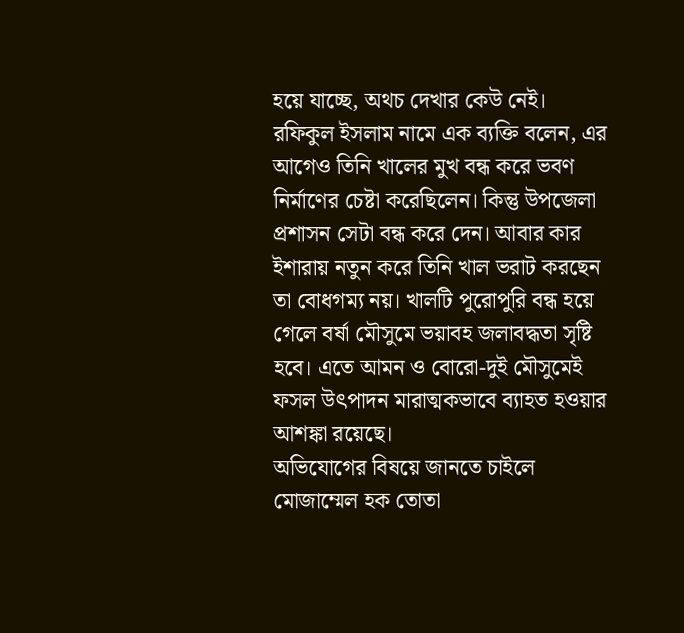হয়ে যাচ্ছে, অথচ দেখার কেউ নেই।
রফিকুল ইসলাম নামে এক ব্যক্তি বলেন, এর আগেও তিনি খালের মুখ বন্ধ করে ভবণ নির্মাণের চেষ্টা করেছিলেন। কিন্তু উপজেলা প্রশাসন সেটা বন্ধ করে দেন। আবার কার ইশারায় নতুন করে তিনি খাল ভরাট করছেন তা বোধগম্য নয়। খালটি পুরোপুরি বন্ধ হয়ে গেলে বর্ষা মৌসুমে ভয়াবহ জলাবদ্ধতা সৃষ্টি হবে। এতে আমন ও বোরো-দুই মৌসুমেই ফসল উৎপাদন মারাত্মকভাবে ব্যাহত হওয়ার আশঙ্কা রয়েছে।
অভিযোগের বিষয়ে জানতে চাইলে মোজাম্মেল হক তোতা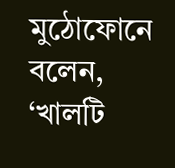মুঠোফোনে বলেন, ‘খালটি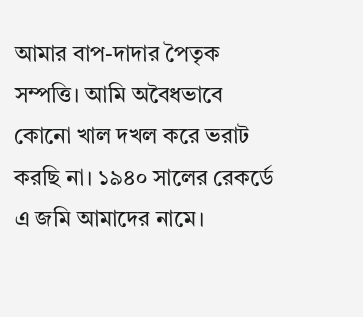আমার বাপ-দাদার পৈতৃক সম্পত্তি। আমি অবৈধভাবে কোনো খাল দখল করে ভরাট করছি না। ১৯৪০ সালের রেকর্ডে এ জমি আমাদের নামে।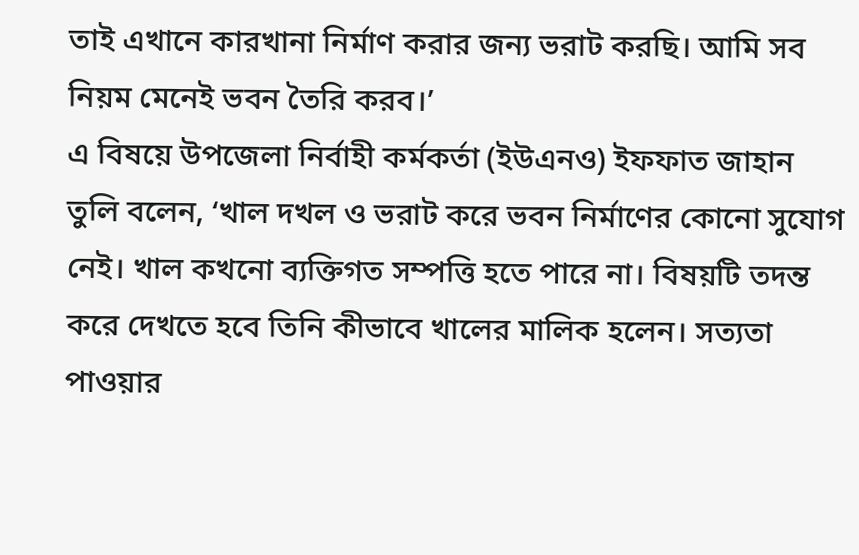তাই এখানে কারখানা নির্মাণ করার জন্য ভরাট করছি। আমি সব নিয়ম মেনেই ভবন তৈরি করব।’
এ বিষয়ে উপজেলা নির্বাহী কর্মকর্তা (ইউএনও) ইফফাত জাহান তুলি বলেন, ‘খাল দখল ও ভরাট করে ভবন নির্মাণের কোনো সুযোগ নেই। খাল কখনো ব্যক্তিগত সম্পত্তি হতে পারে না। বিষয়টি তদন্ত করে দেখতে হবে তিনি কীভাবে খালের মালিক হলেন। সত্যতা পাওয়ার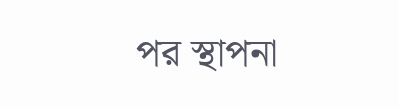পর স্থাপনা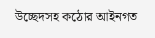উচ্ছেদসহ কঠোর আইনগত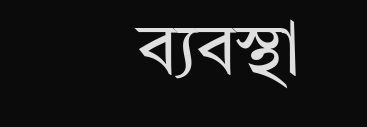ব্যবস্থা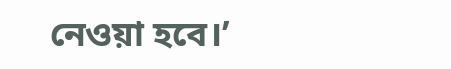নেওয়া হবে।’